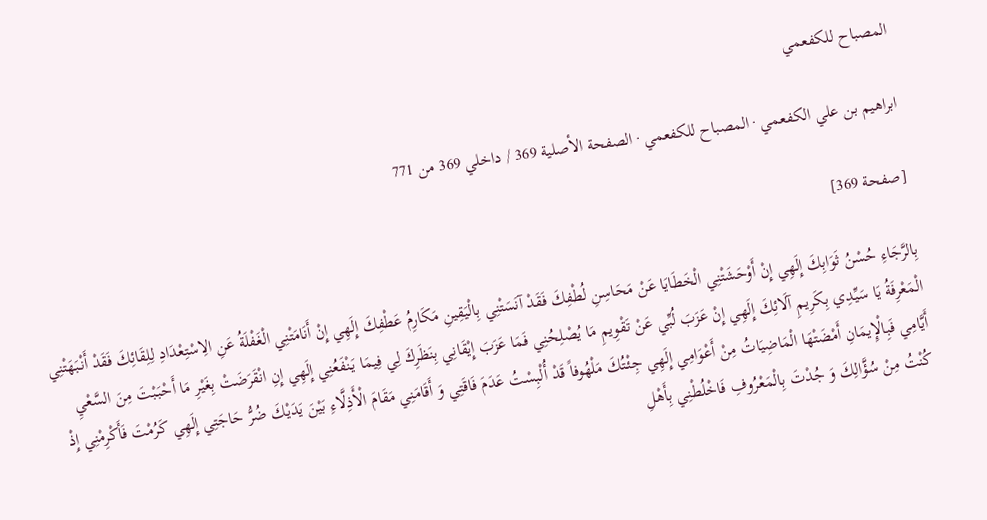المصباح للكفعمي

ابراهيم بن علي الكفعمي · المصباح للكفعمي · الصفحة الأصلية 369 / داخلي 369 من 771

[صفحة 369]

بِالرَّجَاءِ حُسْنُ ثَوَابِكَ إِلَهِي إِنْ أَوْحَشَتْنِي الْخَطَايَا عَنْ مَحَاسِنِ لُطْفِكَ فَقَدْ آنَسَتْنِي بِالْيَقِينِ مَكَارِمُ عَطْفِكَ إِلَهِي إِنْ أَنَامَتْنِي الْغَفْلَةُ عَنِ الِاسْتِعْدَادِ لِلِقَائِكَ فَقَدْ أَنْبَهَتْنِي الْمَعْرِفَةُ يَا سَيِّدِي بِكَرِيمِ آلَائِكَ إِلَهِي إِنْ عَزَبَ لُبِّي عَنْ تَقْوِيمِ مَا يُصْلِحُنِي فَمَا عَزَبَ إِيْقَانِي بِنَظَرِكَ لِي فِيمَا يَنْفَعُنِي إِلَهِي إِنِ انْقَرَضَتْ بِغَيْرِ مَا أَحْبَبْتَ مِنَ السَّعْيِ أَيَّامِي فَبِالْإِيمَانِ أَمْضَتْهَا الْمَاضِيَاتُ مِنْ أَعْوَامِي إِلَهِي جِئْتُكَ مَلْهُوفاً قَدْ أُلْبِسْتُ عَدَمَ فَاقَتِي وَ أَقَامَنِي مَقَامَ الْأَذِلَّاءِ بَيْنَ يَدَيْكَ ضُرُّ حَاجَتِي إِلَهِي كَرُمْتَ فَأَكْرِمْنِي إِذْ كُنْتُ مِنْ سُؤَّالِكَ وَ جُدْتَ بِالْمَعْرُوفِ فَاخْلُطْنِي بِأَهْلِ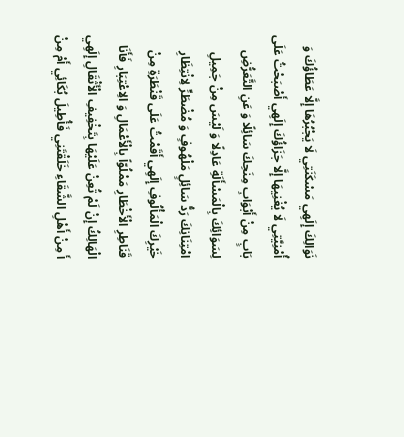نَوَالِكَ إِلَهِي مَسْكَنَتِي لَا يَجْبُرُهَا إِلَّا عَطَاؤُكَ وَ أُمْنِيَّتِي لَا يُغْنِيهَا إِلَّا جَزَاؤُكَ إِلَهِي أَصْبَحْتُ عَلَى بَابٍ مِنْ أَبْوَابِ مِنَحِكَ سَائِلًا وَ عَنِ التَّعَرُّضِ لِسَوَائِكَ بِالْمَسْأَلَةِ عَادِلًا وَ لَيْسَ مِنْ جَمِيلِ امْتِنَانِكَ رَدُّ سَائِلٍ مَلْهُوفٍ وَ مُضْطَرٍّ لِانْتِظَارِ خَيْرِكَ الْمَأْلُوفِ إِلَهِي أَقَمْتُ عَلَى قَنْطَرَةِ مِنْ قَنَاطِرِ الْأَخْطَارِ مَمْلُوّاً بِالْأَعْمَالِ وَ الِاعْتِبَارِ فَأَنَا الْهَالِكُ إِنْ لَمْ تُعِنْ عَلَيْهَا بِتَخْفِيفِ الْأَثْقَالِ إِلَهِي أَ مِنْ أَهْلِ الشَّقَاءِ خَلَقْتَنِي فَأُطِيلَ بُكَائِي أَمْ مِنْ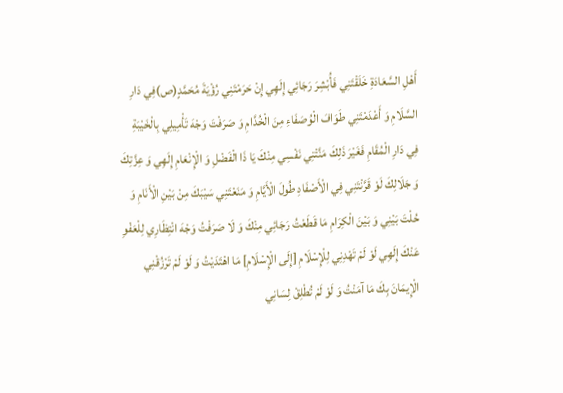أَهْلِ السَّعَادَةِ خَلَقْتَنِي فَأُبْشِرَ رَجَائِي إِلَهِي إِنْ حَرَمْتَنِي رُؤْيَةَ مُحَمَّدٍ(ص)فِي دَارِ السَّلَامِ وَ أَعْدَمْتَنِي طَوَافَ الْوُصَفَاءِ مِنَ الْخُدَّامِ وَ صَرَفْتَ وَجْهَ تَأْمِيلِي بِالْخَيْبَةِ فِي دَارِ الْمُقَامِ فَغَيْرَ ذَلِكَ مَنَّتْنِي نَفْسِي مِنْكَ يَا ذَا الْفَضْلِ وَ الْإِنْعَامِ إِلَهِي وَ عِزَّتِكَ وَ جَلَالِكَ لَوْ قَرَّنْتَنِي فِي الْأَصْفَادِ طُولَ الْأَيَّامِ وَ مَنَعْتَنِي سَيْبَكَ مِنْ بَيْنِ الْأَنَامِ وَ حُلْتَ بَيْنِي وَ بَيْنَ الْكِرَامِ مَا قَطَعْتُ رَجَائِي مِنْكَ وَ لَا صَرَفْتُ وَجْهَ انْتِظَارِي لِلْعَفْوِ عَنْكَ إِلَهِي لَوْ لَمْ تَهْدِنِي لِلْإِسْلَامِ [إِلَى الْإِسْلَامِ] مَا اهْتَدَيْتُ وَ لَوْ لَمْ تَرْزُقْنِي الْإِيمَانَ بِكَ مَا آمَنْتُ وَ لَوْ لَمْ تُطْلِقْ لِسَانِي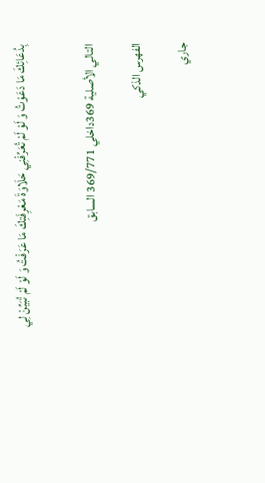بِدُعَائِكَ مَا دَعَوْتُ وَ لَوْ لَمْ تُعَرِّفْنِي حَلَاوَةَ مَعْرِفَتِكَ مَا عَرَفْتُ وَ لَوْ لَمْ تُبَيِّنْ لِي


التالي الأصلية 369داخلي 369/771 السابق

الفهرس الذكي

جاري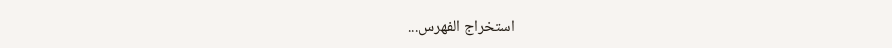استخراج الفهرس...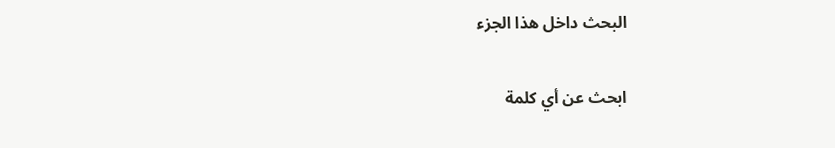البحث داخل هذا الجزء

ابحث عن أي كلمة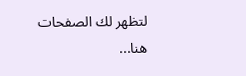لتظهر لك الصفحات هنا...